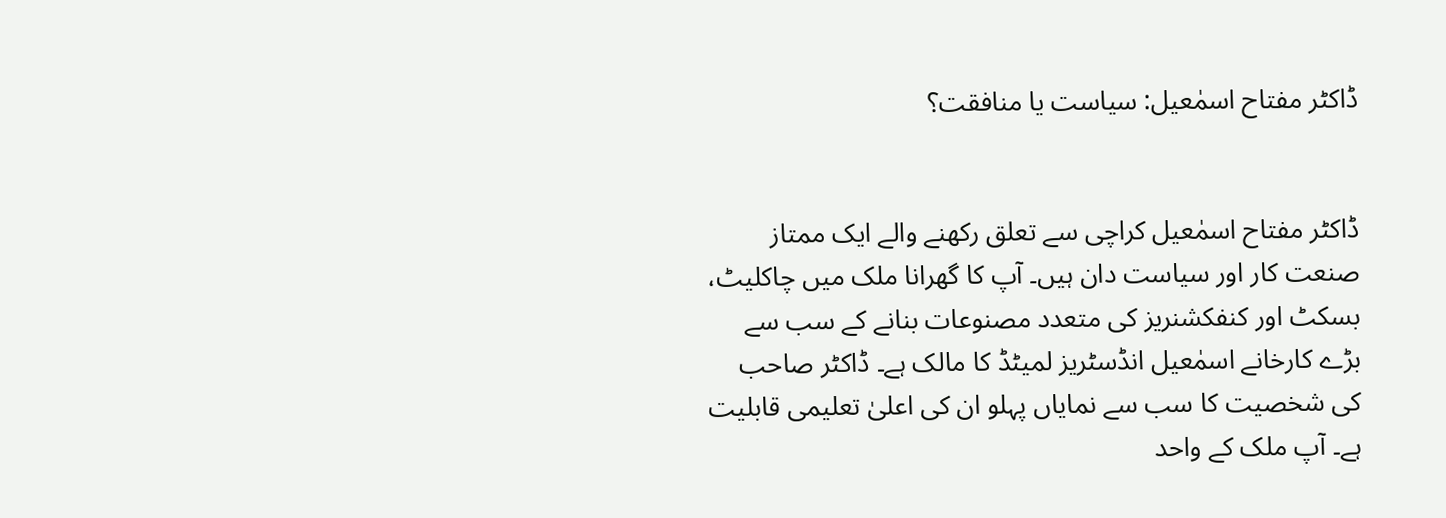ڈاکٹر مفتاح اسمٰعیل: سیاست یا منافقت؟


ڈاکٹر مفتاح اسمٰعیل کراچی سے تعلق رکھنے والے ایک ممتاز صنعت کار اور سیاست دان ہیں۔ آپ کا گھرانا ملک میں چاکلیٹ، بسکٹ اور کنفکشنریز کی متعدد مصنوعات بنانے کے سب سے بڑے کارخانے اسمٰعیل انڈسٹریز لمیٹڈ کا مالک ہے۔ ڈاکٹر صاحب کی شخصیت کا سب سے نمایاں پہلو ان کی اعلیٰ تعلیمی قابلیت ہے۔ آپ ملک کے واحد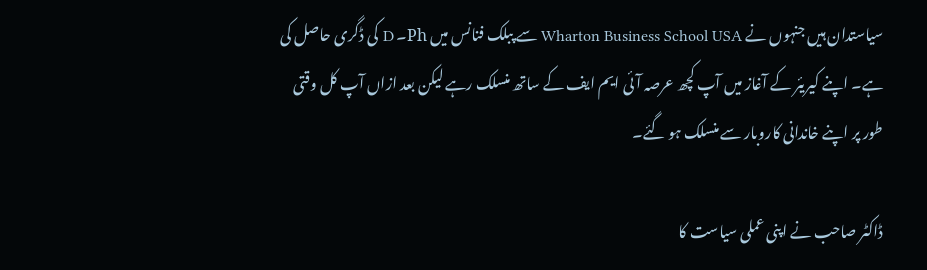سیاستدان ہیں جنہوں نے Wharton Business School USA سے پبلک فنانس میں Ph۔ D کی ڈگری حاصل کی ہے۔ اپنے کیریئر کے آغاز میں آپ کچھ عرصہ آئی ایم ایف کے ساتھ منسلک رہے لیکن بعد ازاں آپ کل وقتی طور پر اپنے خاندانی کاروبار سے منسلک ہو گئے۔

ڈاکٹر صاحب نے اپنی عملی سیاست کا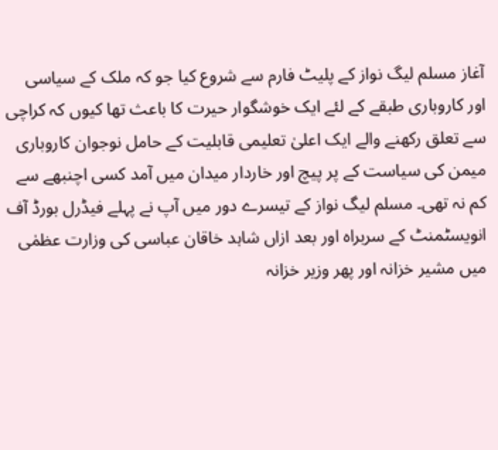آغاز مسلم لیگ نواز کے پلیٹ فارم سے شروع کیا جو کہ ملک کے سیاسی اور کاروباری طبقے کے لئے ایک خوشگوار حیرت کا باعث تھا کیوں کہ کراچی سے تعلق رکھنے والے ایک اعلیٰ تعلیمی قابلیت کے حامل نوجوان کاروباری میمن کی سیاست کے پر پیچ اور خاردار میدان میں آمد کسی اچنبھے سے کم نہ تھی۔ مسلم لیگ نواز کے تیسرے دور میں آپ نے پہلے فیڈرل بورڈ آف انویسٹمنٹ کے سربراہ اور بعد ازاں شاہد خاقان عباسی کی وزارت عظمٰی میں مشیر خزانہ اور پھر وزیر خزانہ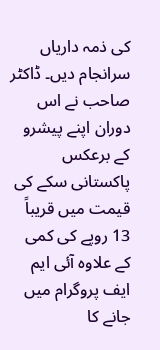کی ذمہ داریاں سرانجام دیں۔ ڈاکٹر صاحب نے اس دوران اپنے پیشرو کے برعکس پاکستانی سکے کی قیمت میں قریباً 13 روپے کی کمی کے علاوہ آئی ایم ایف پروگرام میں جانے کا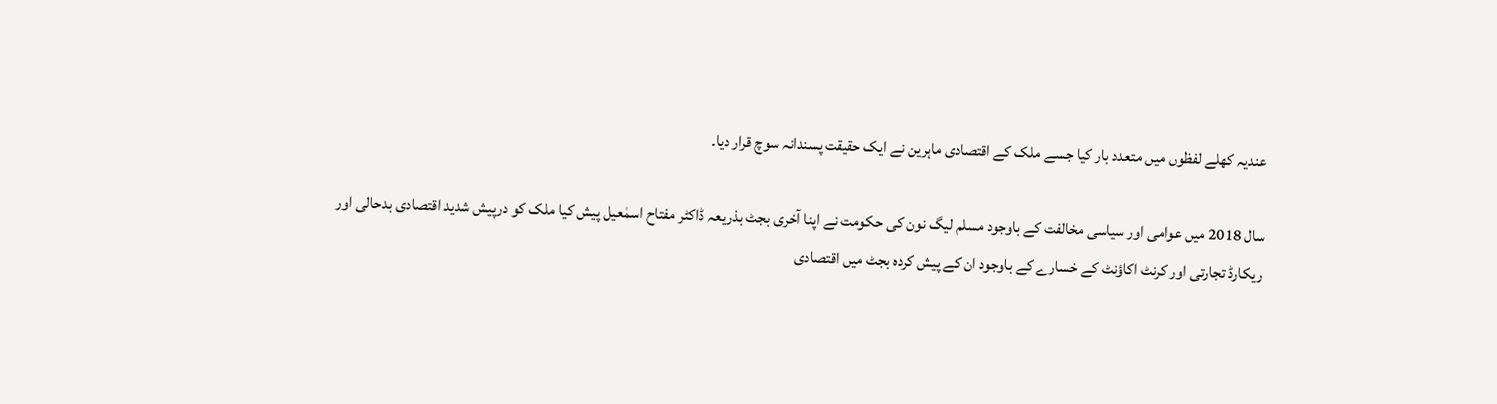عندیہ کھلے لفظوں میں متعدد بار کیا جسے ملک کے اقتصادی ماہرین نے ایک حقیقت پسندانہ سوچ قرار دیا۔

سال 2018 میں عوامی اور سیاسی مخالفت کے باوجود مسلم لیگ نون کی حکومت نے اپنا آخری بجٹ بذریعہ ڈاکٹر مفتاح اسمٰعیل پیش کیا ملک کو درپیش شدید اقتصادی بدحالی اور ریکارڈ تجارتی اور کرنٹ اکاؤنٹ کے خسارے کے باوجود ان کے پیش کردہ بجٹ میں اقتصادی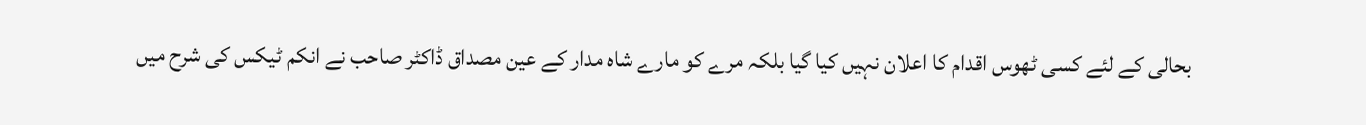بحالی کے لئے کسی ٹھوس اقدام کا اعلان نہیں کیا گیا بلکہ مرے کو مارے شاہ مدار کے عین مصداق ڈاکٹر صاحب نے انکم ٹیکس کی شرح میں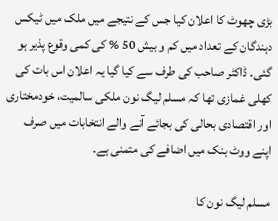بڑی چھوٹ کا اعلان کیا جس کے نتیجے میں ملک میں ٹیکس دہندگان کے تعداد میں کم و بیش 50 % کی کمی وقوع پذیر ہو گئی۔ ڈاکٹر صاحب کی طرف سے کیا گیا یہ اعلان اس بات کی کھلی غمازی تھا کہ مسلم لیگ نون ملکی سالمیت، خودمختاری اور اقتصادی بحالی کی بجائے آنے والے انتخابات میں صرف اپنے ووٹ بنک میں اضافے کی متمنی ہے۔

مسلم لیگ نون کا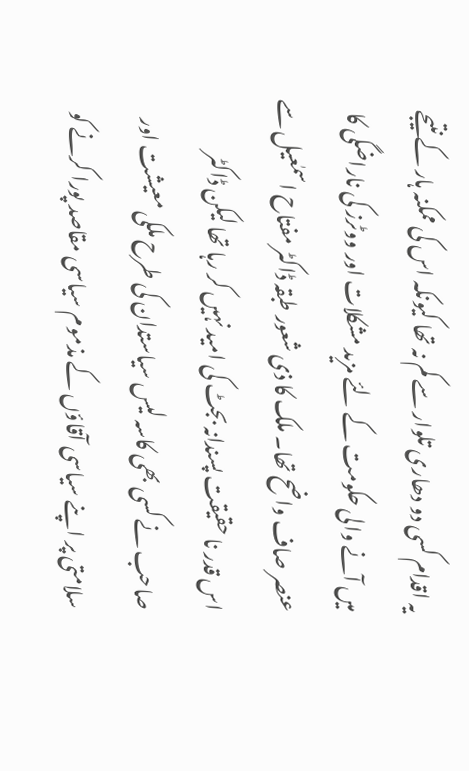یہ اقدام کسی دو دھاری تلوار سے کم نہ تھا کیونکہ اس کی ممکنہ ہار کے نتیجے میں آنے والی حکومت کے لئے مزید مشکلات اور ووٹرز کی ناراضگی کا عنصر صاف واضح تھا۔ ملک کا ذی شعور طبقہ ڈاکٹر مفتاح اسمٰعیل سے اس قدر نا حقیقت پسندانہ بجٹ کی امید نہیں کر رہا تھا لیکن ڈاکٹر صاحب نے کسی بھی کاسہ لیس سیاستدان کی طرح ملکی معیشت اور سلامتی پر اپنے سیاسی آقاؤں کے مذموم سیاسی مقاصد پورا کرنے کو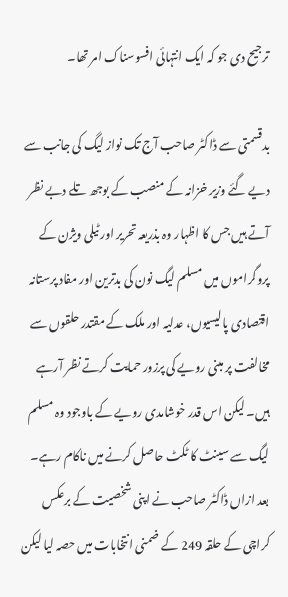ترجیح دی جو کہ ایک انتہائی افسوسناک امر تھا۔

بدقسمتی سے ڈاکٹر صاحب آج تک نواز لیگ کی جانب سے دیے گئے وزیر خزانہ کے منصب کے بوجھ تلے دبے نظر آتے ہیں جس کا اظہار وہ بذریعہ تحریر اور ٹیلی ویژن کے پروگراموں میں مسلم لیگ نون کی بدترین اور مفاد پرستانہ اقتصادی پالیسیوں، عدلیہ اور ملک کے مقتدر حلقوں سے مخالفت پر مبنی رویے کی پرزور حمایت کرتے نظر آرہے ہیں۔ لیکن اس قدر خوشامدی رویے کے باوجود وہ مسلم لیگ سے سینٹ کا ٹکٹ حاصل کرنے میں ناکام رہے۔ بعد ازاں ڈاکٹر صاحب نے اپنی شخصیت کے برعکس کراچی کے حلقہ 249 کے ضمنی انتخابات میں حصہ لیا لیکن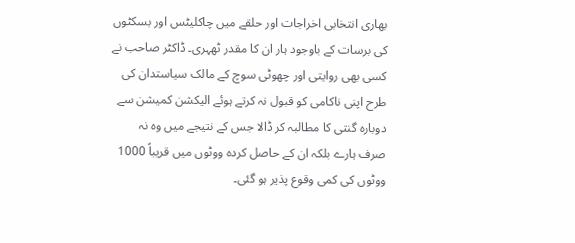بھاری انتخابی اخراجات اور حلقے میں چاکلیٹس اور بسکٹوں کی برسات کے باوجود ہار ان کا مقدر ٹھہری۔ ڈاکٹر صاحب نے کسی بھی روایتی اور چھوٹی سوچ کے مالک سیاستدان کی طرح اپنی ناکامی کو قبول نہ کرتے ہوئے الیکشن کمیشن سے دوبارہ گنتی کا مطالبہ کر ڈالا جس کے نتیجے میں وہ نہ صرف ہارے بلکہ ان کے حاصل کردہ ووٹوں میں قریباً 1000 ووٹوں کی کمی وقوع پذیر ہو گئی۔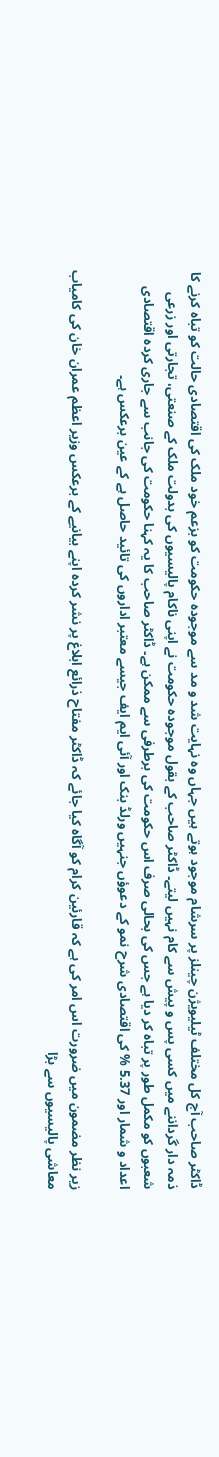ڈاکٹر صاحب آج کل مختلف ٹیلیویژن چینلز پر سرشام موجود ہوتے ہیں جہاں وہ نہایت شد و مد سے موجودہ حکومت کو بزعم خود ملک کی اقتصادی حالت کو تباہ کرنے کا ذمہ دار گرداننے میں کسی پس و پیش سے کام نہیں لیتے۔ ڈاکٹر صاحب کے بقول موجودہ حکومت نے اپنی ناکام پالیسیوں کی بدولت ملک کے صنعتی، تجارتی اور زرعی شعبوں کو مکمل طور پر تباہ کر دیا ہے جس کی بحالی صرف اس حکومت کی برطرفی سے ممکن ہے۔ ڈاکٹر صاحب کا یہ کہنا حکومت کی جانب سے جاری کردہ اقتصادی اعداد و شمار اور 5.37 % کی اقتصادی شرح نمو کے دعوؤں جنہیں ورلڈ بنک اور آئی ایم ایف جیسے معتبر اداروں کی تائید حاصل ہے کے عین برعکس ہے۔

زیر نظر مضمون میں ضرورت اس امر کی ہے کہ قارئین کرام کو آگاہ کیا جائے کہ ڈاکٹر مفتاح ذرائع ابلاغ پر نشر کردہ اپنے بیانیے کے برعکس وزیر اعظم عمران خان کی کامیاب معاشی پالیسیوں سے بڑا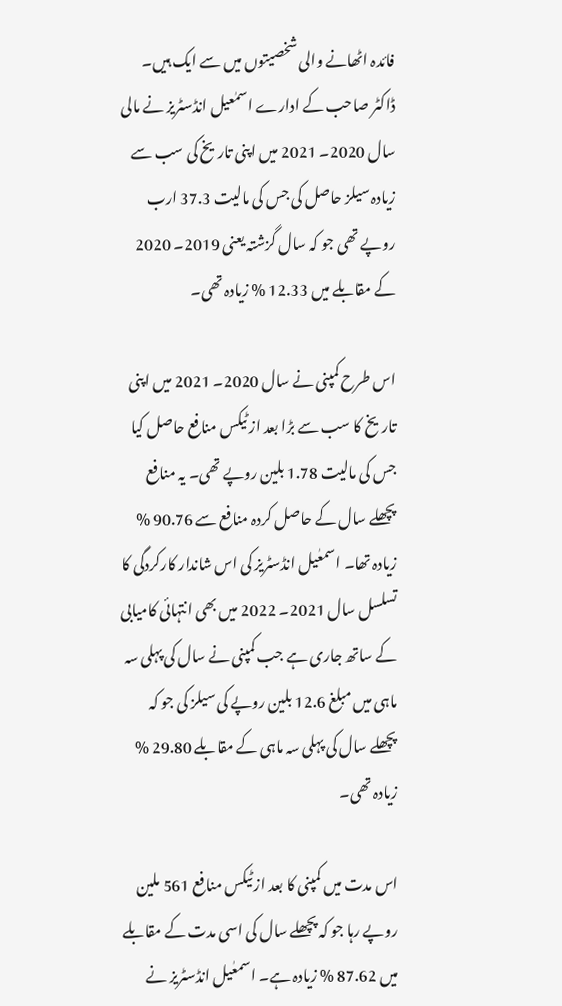فائدہ اٹھانے والی شخصیتوں میں سے ایک ہیں۔ ڈاکٹر صاحب کے ادارے اسمٰعیل انڈسٹریز نے مالی سال 2020۔ 2021 میں اپنی تاریخ کی سب سے زیادہ سیلز حاصل کی جس کی مالیت 37.3 ارب روپے تھی جو کہ سال گزشتہ یعنی 2019۔ 2020 کے مقابلے میں 12.33 % زیادہ تھی۔

اس طرح کمپنی نے سال 2020۔ 2021 میں اپنی تاریخ کا سب سے بڑا بعد از ٹیکس منافع حاصل کیا جس کی مالیت 1.78 بلین روپے تھی۔ یہ منافع پچھلے سال کے حاصل کردہ منافع سے 90.76 % زیادہ تھا۔ اسمعٰیل انڈسٹریز کی اس شاندار کارکردگی کا تسلسل سال 2021۔ 2022 میں بھی انتہائی کامیابی کے ساتھ جاری ہے جب کمپنی نے سال کی پہلی سہ ماہی میں مبلغ 12.6 بلین روپے کی سیلز کی جو کہ پچھلے سال کی پہلی سہ ماہی کے مقابلے 29.80 % زیادہ تھی۔

اس مدت میں کمپنی کا بعد از ٹیکس منافع 561 ملین روپے رہا جو کہ پچھلے سال کی اسی مدت کے مقابلے میں 87.62 % زیادہ ہے۔ اسمعٰیل انڈسٹریز نے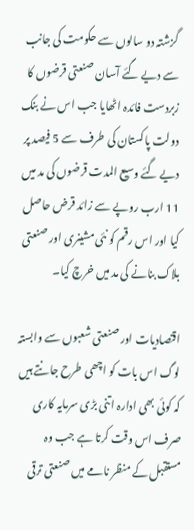گزشتہ دو سالوں سے حکومت کی جانب سے دیے گئے آسان صنعتی قرضوں کا زبردست فائدہ اٹھایا جب اس نے بنک دولت پاکستان کی طرف سے 5 فیصد پر دیے گئے وسیع المدت قرضوں کی مد میں 11 ارب روپے سے زائد قرض حاصل کیا اور اس رقم کو نئی مشینری اور صنعتی بلاک بنانے کی مد میں خرچ کیا۔

اقتصادیات اور صنعتی شعبوں سے وابستہ لوگ اس بات کو اچھی طرح جانتے ہیں کہ کوئی بھی ادارہ اتنی بڑی سرمایہ کاری صرف اس وقت کرتا ہے جب وہ مستقبل کے منظر نامے میں صنعتی ترقی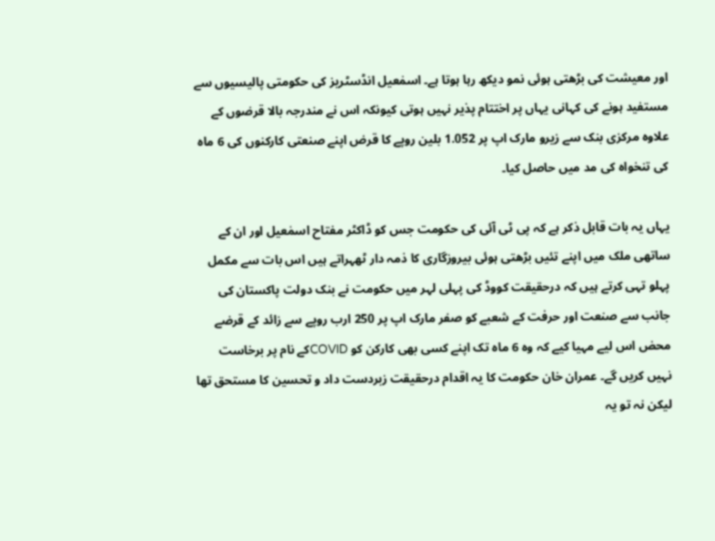اور معیشت کی بڑھتی ہوئی نمو دیکھ رہا ہوتا ہے۔ اسمٰعیل انڈسٹریز کی حکومتی پالیسیوں سے مستفید ہونے کی کہانی یہاں پر اختتام پذیر نہیں ہوتی کیونکہ اس نے مندرجہ بالا قرضوں کے علاوہ مرکزی بنک سے زیرو مارک اپ پر 1.052 بلین روپے کا قرض اپنے صنعتی کارکنوں کی 6 ماہ کی تنخواہ کی مد میں حاصل کیا۔

یہاں یہ بات قابل ذکر ہے کہ پی ٹی آئی کی حکومت جس کو ڈاکٹر مفتاح اسمٰعیل اور ان کے ساتھی ملک میں اپنے تئیں بڑھتی ہوئی بیروزگاری کا ذمہ دار ٹھہراتے ہیں اس بات سے مکمل پہلو تہی کرتے ہیں کہ درحقیقت کووڈ کی پہلی لہر میں حکومت نے بنک دولت پاکستان کی جانب سے صنعت اور حرفت کے شعبے کو صفر مارک اپ پر 250 ارب روپے سے زائد کے قرضے محض اس لیے مہیا کیے کہ وہ 6 ماہ تک اپنے کسی بھی کارکن کو COVIDکے نام پر برخاست نہیں کریں گے۔ عمران خان حکومت کا یہ اقدام درحقیقت زبردست داد و تحسین کا مستحق تھا لیکن نہ تو یہ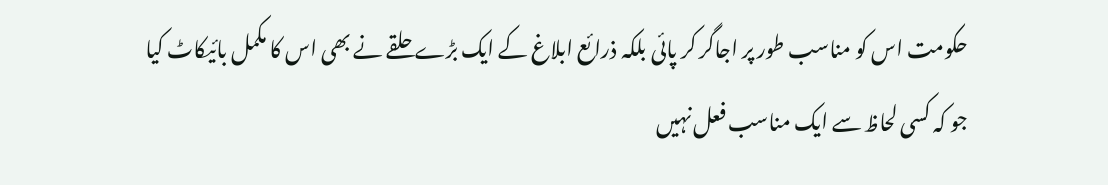حکومت اس کو مناسب طور پر اجاگر کر پائی بلکہ ذرائع ابلاغ کے ایک بڑے حلقے نے بھی اس کا مکمل بائیکاٹ کیا جو کہ کسی لحاظ سے ایک مناسب فعل نہیں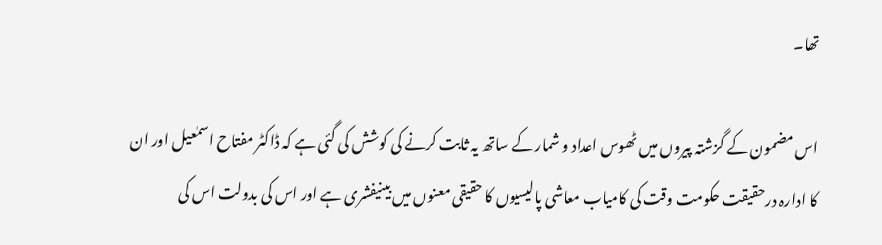تھا۔

اس مضمون کے گزشتہ پیروں میں ٹھوس اعداد و شمار کے ساتھ یہ ثابت کرنے کی کوشش کی گئی ہے کہ ڈاکٹر مفتاح اسمٰعیل اور ان کا ادارہ درحقیقت حکومت وقت کی کامیاب معاشی پالیسیوں کا حقیقی معنوں میں بینیفشری ہے اور اس کی بدولت اس کی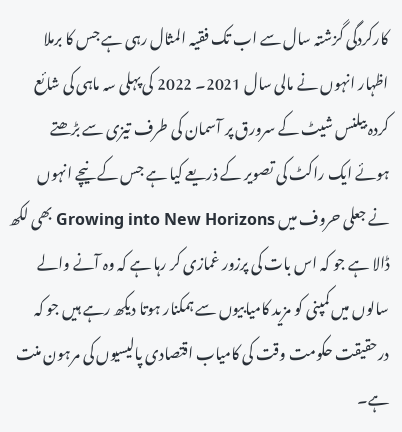کارکردگی گزشتہ سال سے اب تک فقیہ المثال رہی ہے جس کا برملا اظہار انہوں نے مالی سال 2021۔ 2022 کی پہلی سہ ماہی کی شائع کردہ بیلنس شیٹ کے سرورق پر آسمان کی طرف تیزی سے بڑھتے ہوئے ایک راکٹ کی تصویر کے ذریعے کیا ہے جس کے نیچے انہوں نے جعلی حروف میں Growing into New Horizons بھی لکھ ڈالا ہے جو کہ اس بات کی پرزور غمازی کر رہا ہے کہ وہ آنے والے سالوں میں کمپنی کو مزید کامیابیوں سے ہمکنار ہوتا دیکھ رہے ہیں جو کہ درحقیقت حکومت وقت کی کامیاب اقتصادی پالیسیوں کی مرہون منت ہے۔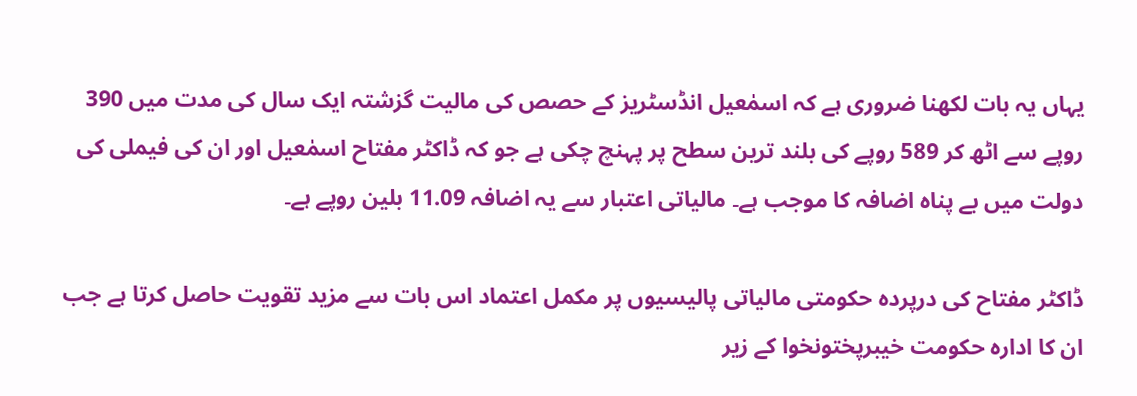یہاں یہ بات لکھنا ضروری ہے کہ اسمٰعیل انڈسٹریز کے حصص کی مالیت گزشتہ ایک سال کی مدت میں 390 روپے سے اٹھ کر 589 روپے کی بلند ترین سطح پر پہنچ چکی ہے جو کہ ڈاکٹر مفتاح اسمٰعیل اور ان کی فیملی کی دولت میں بے پناہ اضافہ کا موجب ہے۔ مالیاتی اعتبار سے یہ اضافہ 11.09 بلین روپے ہے۔

ڈاکٹر مفتاح کی درپردہ حکومتی مالیاتی پالیسیوں پر مکمل اعتماد اس بات سے مزید تقویت حاصل کرتا ہے جب ان کا ادارہ حکومت خیبرپختونخوا کے زیر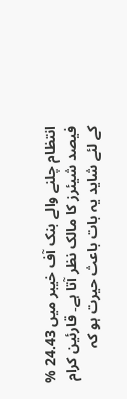انتظام چلنے والے بنک آف خیبر میں 24.43 % فیصد شیئرز کا مالک نظر آتا ہے۔ قارئین کرام کے لئے شاید یہ بات باعث حیرت ہو کہ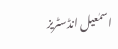اسمٰعیل انڈسٹریز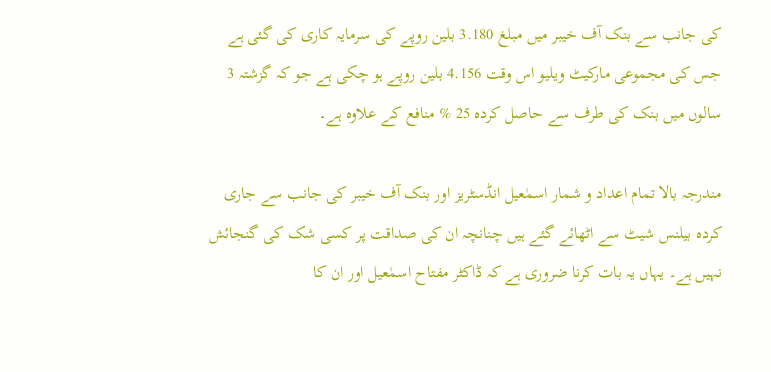کی جانب سے بنک آف خیبر میں مبلغ 3.180 بلین روپے کی سرمایہ کاری کی گئی ہے جس کی مجموعی مارکیٹ ویلیو اس وقت 4.156 بلین روپے ہو چکی ہے جو کہ گزشتہ 3 سالوں میں بنک کی طرف سے حاصل کردہ 25 % منافع کے علاوہ ہے۔

مندرجہ بالا تمام اعداد و شمار اسمٰعیل انڈسٹریز اور بنک آف خیبر کی جانب سے جاری کردہ بیلنس شیٹ سے اٹھائے گئے ہیں چنانچہ ان کی صداقت پر کسی شک کی گنجائش نہیں ہے۔ یہاں یہ بات کرنا ضروری ہے کہ ڈاکٹر مفتاح اسمٰعیل اور ان کا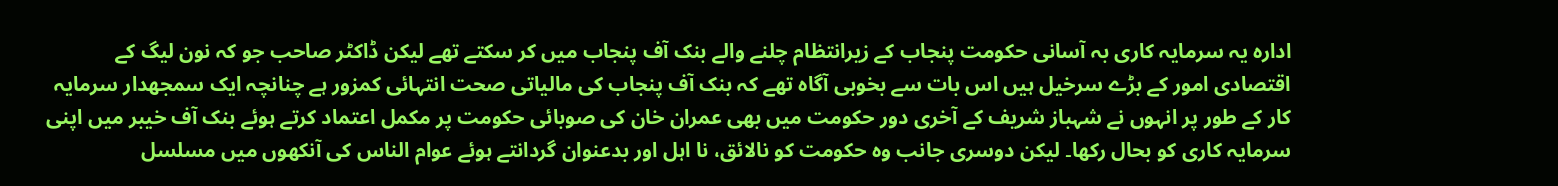ادارہ یہ سرمایہ کاری بہ آسانی حکومت پنجاب کے زیرانتظام چلنے والے بنک آف پنجاب میں کر سکتے تھے لیکن ڈاکٹر صاحب جو کہ نون لیگ کے اقتصادی امور کے بڑے سرخیل ہیں اس بات سے بخوبی آگاہ تھے کہ بنک آف پنجاب کی مالیاتی صحت انتہائی کمزور ہے چنانچہ ایک سمجھدار سرمایہ کار کے طور پر انہوں نے شہباز شریف کے آخری دور حکومت میں بھی عمران خان کی صوبائی حکومت پر مکمل اعتماد کرتے ہوئے بنک آف خیبر میں اپنی سرمایہ کاری کو بحال رکھا۔ لیکن دوسری جانب وہ حکومت کو نالائق، نا اہل اور بدعنوان گردانتے ہوئے عوام الناس کی آنکھوں میں مسلسل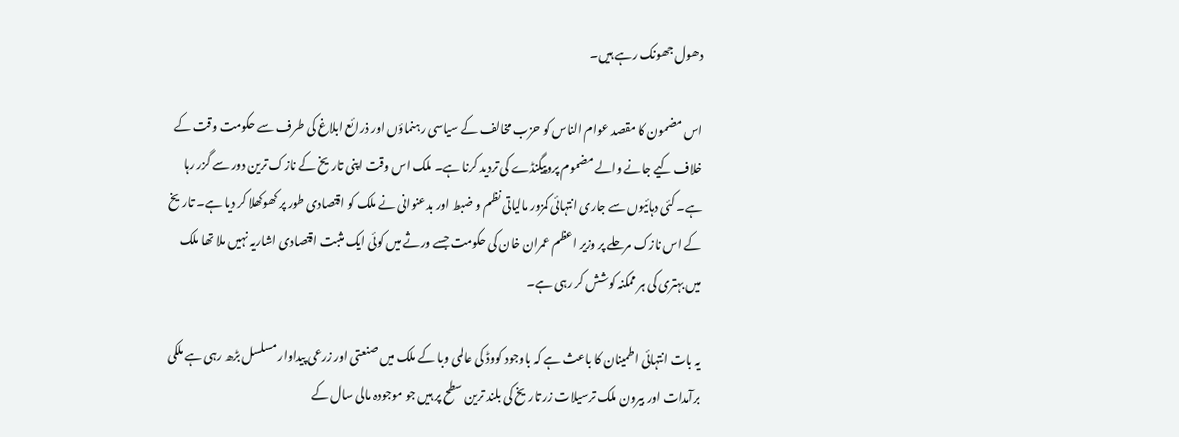دھول جھونک رہے ہیں۔

اس مضمون کا مقصد عوام الناس کو حزب مخالف کے سیاسی رہنماؤں اور ذرائع ابلاغ کی طرف سے حکومت وقت کے خلاف کیے جانے والے مضموم پروپیگنڈے کی تردید کرنا ہے۔ ملک اس وقت اپنی تاریخ کے نازک ترین دور سے گزر رہا ہے۔ کئی دہائیوں سے جاری انتہائی کمزور مالیاتی نظم و ضبط اور بدعنوانی نے ملک کو اقتصادی طور پر کھوکھلا کر دیا ہے۔ تاریخ کے اس نازک مرحلے پر وزیر اعظم عمران خان کی حکومت جسے ورثے میں کوئی ایک مثبت اقتصادی اشاریہ نہیں ملا تھا ملک میں بہتری کی ہر ممکنہ کوشش کر رہی ہے۔

یہ بات انتہائی اطمینان کا باعث ہے کہ باوجود کووڈ کی عالمی وبا کے ملک میں صنعتی اور زرعی پیداوار مسلسل بڑھ رہی ہے ملکی برآمدات اور بیرون ملک ترسیلات زر تاریخ کی بلند ترین سطح پر ہیں جو موجودہ مالی سال کے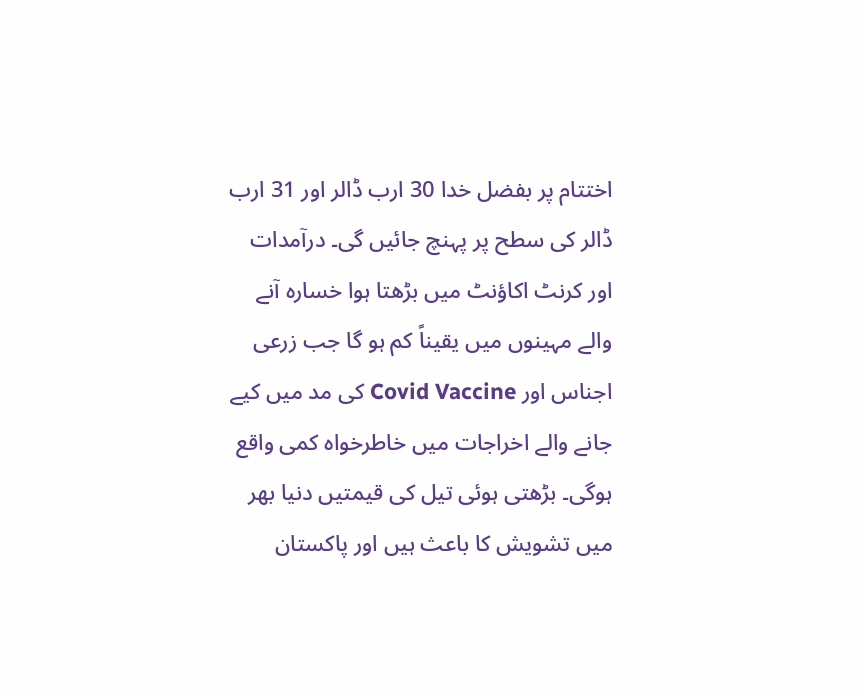اختتام پر بفضل خدا 30 ارب ڈالر اور 31 ارب ڈالر کی سطح پر پہنچ جائیں گی۔ درآمدات اور کرنٹ اکاؤنٹ میں بڑھتا ہوا خسارہ آنے والے مہینوں میں یقیناً کم ہو گا جب زرعی اجناس اور Covid Vaccine کی مد میں کیے جانے والے اخراجات میں خاطرخواہ کمی واقع ہوگی۔ بڑھتی ہوئی تیل کی قیمتیں دنیا بھر میں تشویش کا باعث ہیں اور پاکستان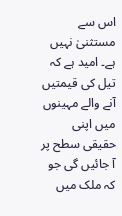اس سے مستثنیٰ نہیں ہے۔ امید ہے کہ تیل کی قیمتیں آنے والے مہینوں میں اپنی حقیقی سطح پر آ جائیں گی جو کہ ملک میں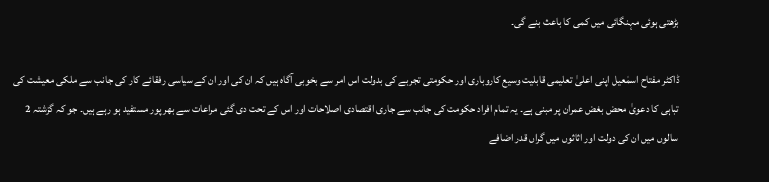بڑھتی ہوئی مہنگائی میں کمی کا باعث بنے گی۔

ڈاکٹر مفتاح اسمٰعیل اپنی اعلیٰ تعلیمی قابلیت وسیع کاروباری اور حکومتی تجربے کی بدولت اس امر سے بخوبی آگاہ ہیں کہ ان کی اور ان کے سیاسی رفقائے کار کی جانب سے ملکی معیشت کی تباہی کا دعویٰ محض بغض عمران پر مبنی ہے۔ یہ تمام افراد حکومت کی جانب سے جاری اقتصادی اصلاحات اور اس کے تحت دی گئی مراعات سے بھر پور مستفید ہو رہے ہیں۔ جو کہ گزشتہ 2 سالوں میں ان کی دولت اور اثاثوں میں گراں قدر اضافے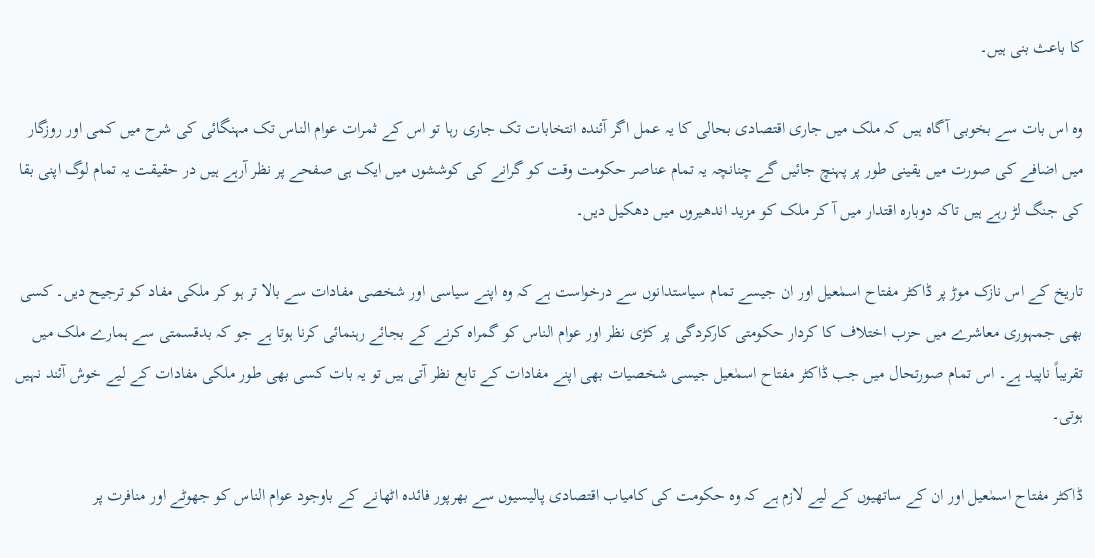کا باعث بنی ہیں۔

وہ اس بات سے بخوبی آگاہ ہیں کہ ملک میں جاری اقتصادی بحالی کا یہ عمل اگر آئندہ انتخابات تک جاری رہا تو اس کے ثمرات عوام الناس تک مہنگائی کی شرح میں کمی اور روزگار میں اضافے کی صورت میں یقینی طور پر پہنچ جائیں گے چنانچہ یہ تمام عناصر حکومت وقت کو گرانے کی کوششوں میں ایک ہی صفحے پر نظر آرہے ہیں در حقیقت یہ تمام لوگ اپنی بقا کی جنگ لڑ رہے ہیں تاکہ دوبارہ اقتدار میں آ کر ملک کو مزید اندھیروں میں دھکیل دیں۔

تاریخ کے اس نازک موڑ پر ڈاکٹر مفتاح اسمٰعیل اور ان جیسے تمام سیاستدانوں سے درخواست ہے کہ وہ اپنے سیاسی اور شخصی مفادات سے بالا تر ہو کر ملکی مفاد کو ترجیح دیں۔ کسی بھی جمہوری معاشرے میں حزب اختلاف کا کردار حکومتی کارکردگی پر کڑی نظر اور عوام الناس کو گمراہ کرنے کے بجائے رہنمائی کرنا ہوتا ہے جو کہ بدقسمتی سے ہمارے ملک میں تقریباً ناپید ہے۔ اس تمام صورتحال میں جب ڈاکٹر مفتاح اسمٰعیل جیسی شخصیات بھی اپنے مفادات کے تابع نظر آتی ہیں تو یہ بات کسی بھی طور ملکی مفادات کے لیے خوش آئند نہیں ہوتی۔

ڈاکٹر مفتاح اسمٰعیل اور ان کے ساتھیوں کے لیے لازم ہے کہ وہ حکومت کی کامیاب اقتصادی پالیسیوں سے بھرپور فائدہ اٹھانے کے باوجود عوام الناس کو جھوٹے اور منافرت پر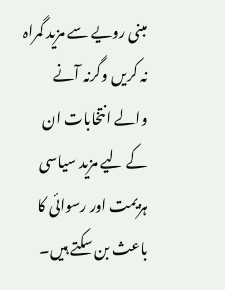مبنی رویے سے مزید گمراہ نہ کریں وگرنہ آنے والے انتخابات ان کے لیے مزید سیاسی ہزیمت اور رسوائی کا باعث بن سکتے ہیں۔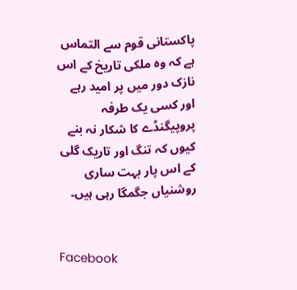پاکستانی قوم سے التماس ہے کہ وہ ملکی تاریخ کے اس نازک دور میں پر امید رہے اور کسی یک طرفہ پروپیگنڈے کا شکار نہ بنے کیوں کہ تنگ اور تاریک گلی کے اس پار بہت ساری روشنیاں جگمگا رہی ہیں۔


Facebook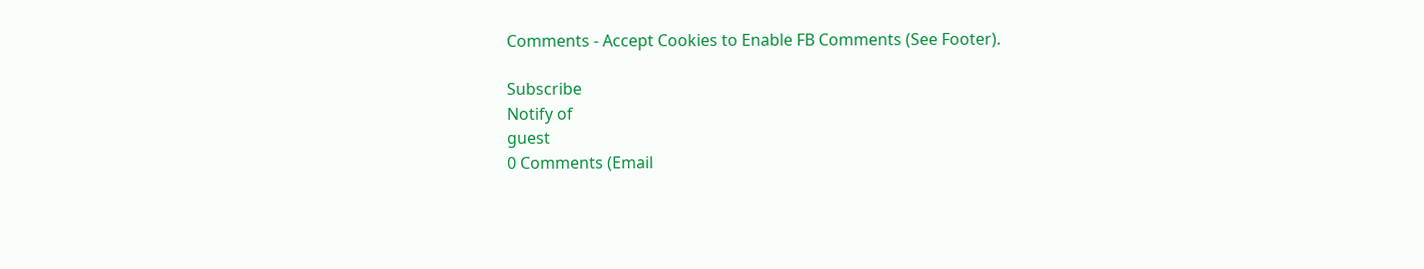Comments - Accept Cookies to Enable FB Comments (See Footer).

Subscribe
Notify of
guest
0 Comments (Email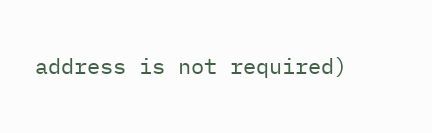address is not required)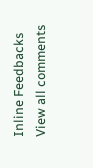Inline Feedbacks
View all comments